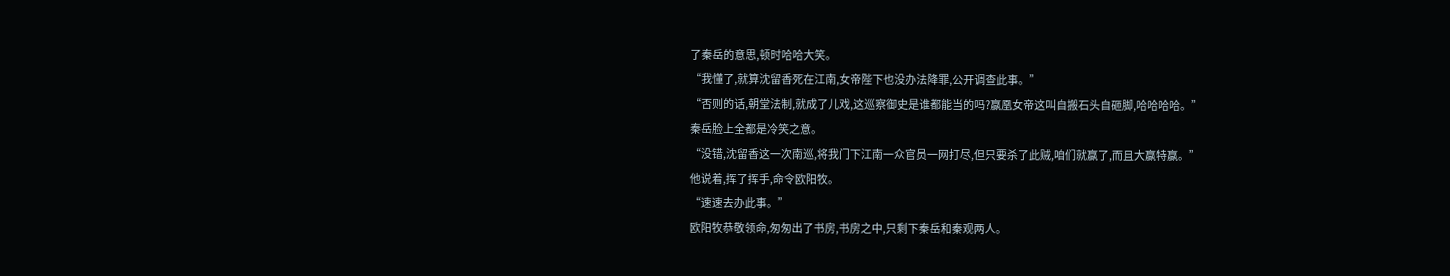了秦岳的意思,顿时哈哈大笑。
“我懂了,就算沈留香死在江南,女帝陛下也没办法降罪,公开调查此事。”
“否则的话,朝堂法制,就成了儿戏,这巡察御史是谁都能当的吗?赢凰女帝这叫自搬石头自砸脚,哈哈哈哈。”
秦岳脸上全都是冷笑之意。
“没错,沈留香这一次南巡,将我门下江南一众官员一网打尽,但只要杀了此贼,咱们就赢了,而且大赢特赢。”
他说着,挥了挥手,命令欧阳牧。
“速速去办此事。”
欧阳牧恭敬领命,匆匆出了书房,书房之中,只剩下秦岳和秦观两人。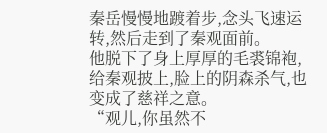秦岳慢慢地踱着步,念头飞速运转,然后走到了秦观面前。
他脱下了身上厚厚的毛裘锦袍,给秦观披上,脸上的阴森杀气,也变成了慈祥之意。
“观儿,你虽然不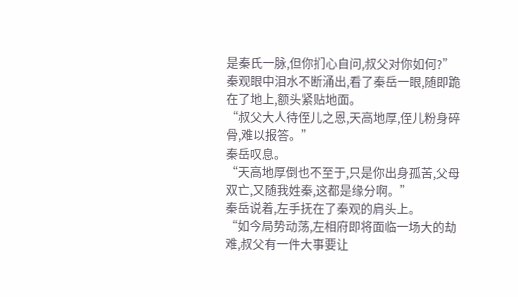是秦氏一脉,但你扪心自问,叔父对你如何?”
秦观眼中泪水不断涌出,看了秦岳一眼,随即跪在了地上,额头紧贴地面。
“叔父大人待侄儿之恩,天高地厚,侄儿粉身碎骨,难以报答。”
秦岳叹息。
“天高地厚倒也不至于,只是你出身孤苦,父母双亡,又随我姓秦,这都是缘分啊。”
秦岳说着,左手抚在了秦观的肩头上。
“如今局势动荡,左相府即将面临一场大的劫难,叔父有一件大事要让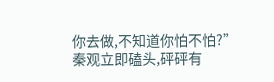你去做,不知道你怕不怕?”
秦观立即磕头,砰砰有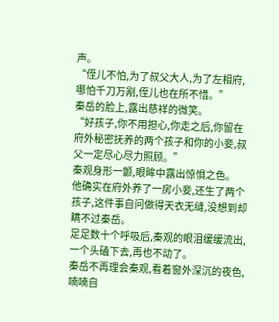声。
“侄儿不怕,为了叔父大人,为了左相府,哪怕千刀万剐,侄儿也在所不惜。”
秦岳的脸上,露出慈祥的微笑。
“好孩子,你不用担心,你走之后,你留在府外秘密抚养的两个孩子和你的小妾,叔父一定尽心尽力照顾。”
秦观身形一颤,眼眸中露出惊惧之色。
他确实在府外养了一房小妾,还生了两个孩子,这件事自问做得天衣无缝,没想到却瞒不过秦岳。
足足数十个呼吸后,秦观的眼泪缓缓流出,一个头磕下去,再也不动了。
秦岳不再理会秦观,看着窗外深沉的夜色,喃喃自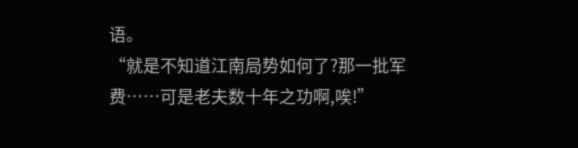语。
“就是不知道江南局势如何了?那一批军费……可是老夫数十年之功啊,唉!”